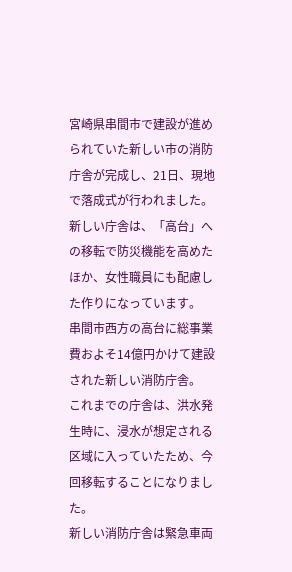宮崎県串間市で建設が進められていた新しい市の消防庁舎が完成し、21日、現地で落成式が行われました。
新しい庁舎は、「高台」への移転で防災機能を高めたほか、女性職員にも配慮した作りになっています。
串間市西方の高台に総事業費およそ14億円かけて建設された新しい消防庁舎。
これまでの庁舎は、洪水発生時に、浸水が想定される区域に入っていたため、今回移転することになりました。
新しい消防庁舎は緊急車両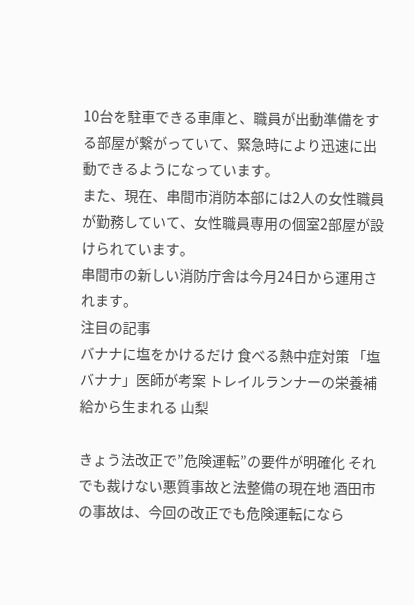10台を駐車できる車庫と、職員が出動準備をする部屋が繋がっていて、緊急時により迅速に出動できるようになっています。
また、現在、串間市消防本部には2人の女性職員が勤務していて、女性職員専用の個室2部屋が設けられています。
串間市の新しい消防庁舎は今月24日から運用されます。
注目の記事
バナナに塩をかけるだけ 食べる熱中症対策 「塩バナナ」医師が考案 トレイルランナーの栄養補給から生まれる 山梨

きょう法改正で”危険運転”の要件が明確化 それでも裁けない悪質事故と法整備の現在地 酒田市の事故は、今回の改正でも危険運転になら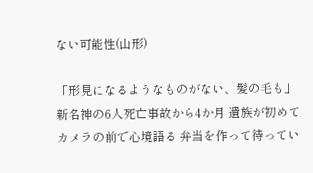ない可能性(山形)

「形見になるようなものがない、髪の毛も」 新名神の6人死亡事故から4か月 遺族が初めてカメラの前で心境語る 弁当を作って待ってい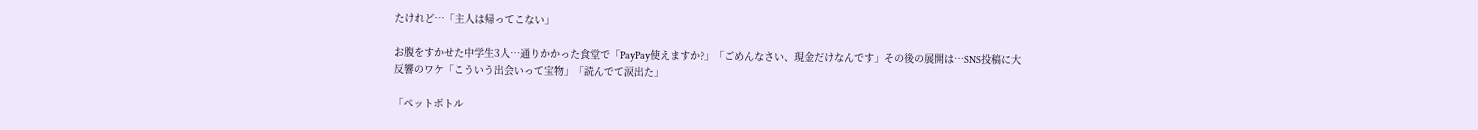たけれど…「主人は帰ってこない」

お腹をすかせた中学生3人…通りかかった食堂で「PayPay使えますか?」「ごめんなさい、現金だけなんです」その後の展開は…SNS投稿に大反響のワケ「こういう出会いって宝物」「読んでて涙出た」

「ペットボトル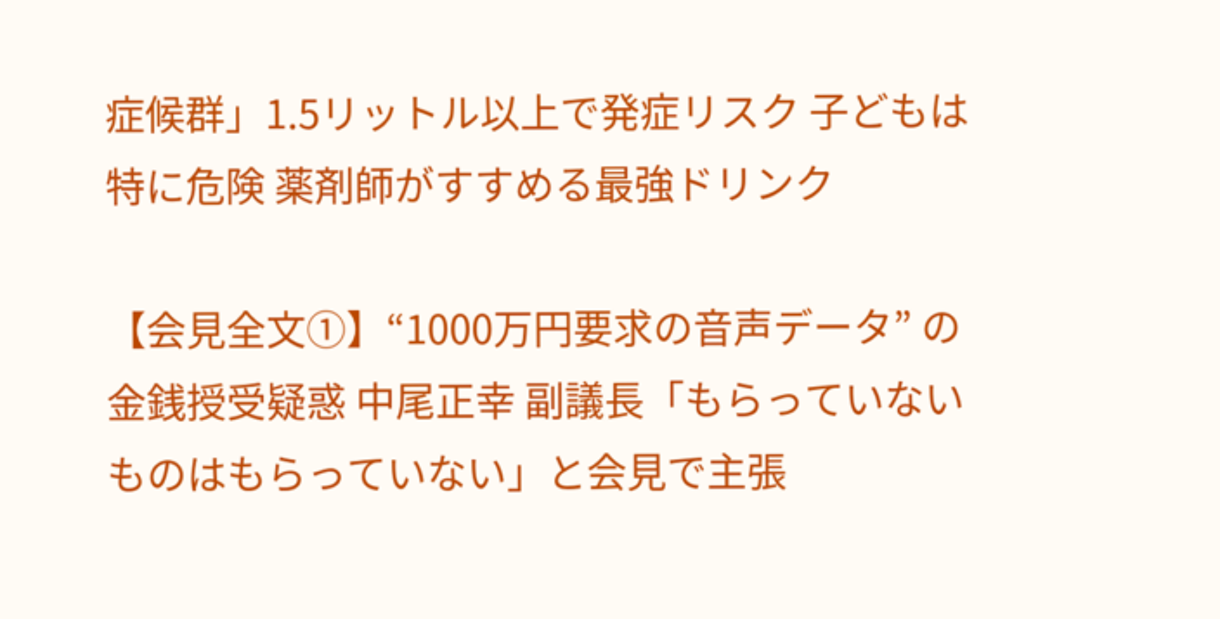症候群」1.5リットル以上で発症リスク 子どもは特に危険 薬剤師がすすめる最強ドリンク

【会見全文①】“1000万円要求の音声データ” の金銭授受疑惑 中尾正幸 副議長「もらっていないものはもらっていない」と会見で主張